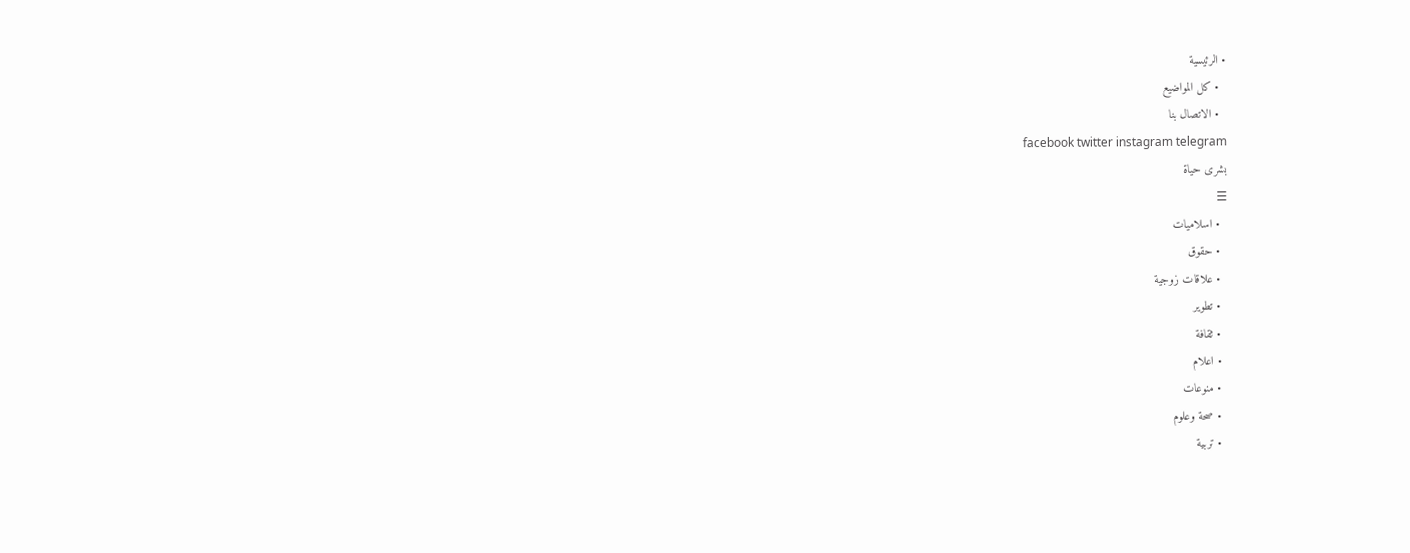• الرئيسية
  • كل المواضيع
  • الاتصال بنا
facebook twitter instagram telegram
بشرى حياة
☰
  • اسلاميات
  • حقوق
  • علاقات زوجية
  • تطوير
  • ثقافة
  • اعلام
  • منوعات
  • صحة وعلوم
  • تربية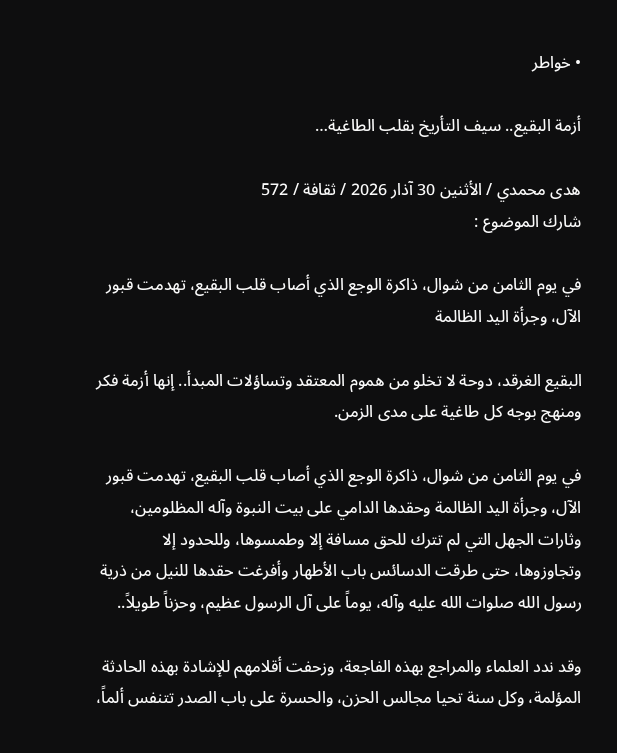• خواطر

أزمة البقيع.. سيف التأريخ بقلب الطاغية…

هدى محمدي / الأثنين 30 آذار 2026 / ثقافة / 572
شارك الموضوع :

في يوم الثامن من شوال، ذاكرة الوجع الذي أصاب قلب البقيع، تهدمت قبور الآل، وجرأة اليد الظالمة

البقيع الغرقد، دوحة لا تخلو من هموم المعتقد وتساؤلات المبدأ.. إنها أزمة فكر ومنهج بوجه كل طاغية على مدى الزمن.

في يوم الثامن من شوال، ذاكرة الوجع الذي أصاب قلب البقيع، تهدمت قبور الآل، وجرأة اليد الظالمة وحقدها الدامي على بيت النبوة وآله المظلومين، وثارات الجهل التي لم تترك للحق مسافة إلا وطمسوها، وللحدود إلا وتجاوزوها، حتى طرقت الدسائس باب الأطهار وأفرغت حقدها للنيل من ذرية رسول الله صلوات الله عليه وآله، يوماً على آل الرسول عظيم، وحزناً طويلاً..

وقد ندد العلماء والمراجع بهذه الفاجعة، وزحفت أقلامهم للإشادة بهذه الحادثة المؤلمة، وكل سنة تحيا مجالس الحزن، والحسرة على باب الصدر تتنفس ألماً،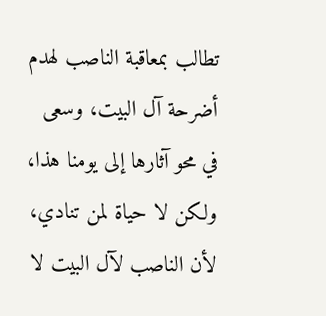تطالب بمعاقبة الناصب لهدم أضرحة آل البيت، وسعى في محو آثارها إلى يومنا هذا، ولكن لا حياة لمن تنادي، لأن الناصب لآل البيت لا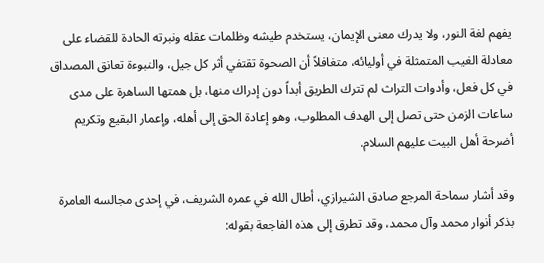يفهم لغة النور، ولا يدرك معنى الإيمان، يستخدم طيشه وظلمات عقله ونبرته الحادة للقضاء على معادلة الغيب المتمثلة في أوليائه، متغافلاً أن الصحوة تقتفي أثر كل جيل، والنبوءة تعانق المصداق في كل فعل، وأدوات التراث لم تترك الطريق أبداً دون إدراك منها، بل همتها الساهرة على مدى ساعات الزمن حتى تصل إلى الهدف المطلوب، وهو إعادة الحق إلى أهله، وإعمار البقيع وتكريم أضرحة أهل البيت عليهم السلام.

وقد أشار سماحة المرجع صادق الشيرازي، أطال الله في عمره الشريف، في إحدى مجالسه العامرة بذكر أنوار محمد وآل محمد، وقد تطرق إلى هذه الفاجعة بقوله: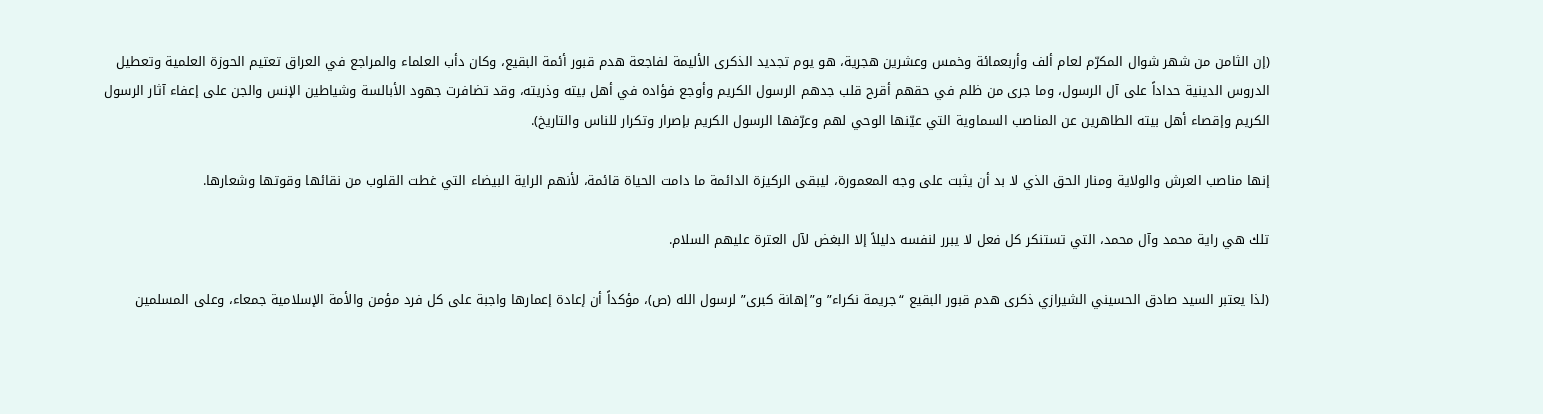(إن الثامن من شهر شوال المكرّم لعام ألف وأربعمائة وخمس وعشرين هجرية، هو يوم تجديد الذكرى الأليمة لفاجعة هدم قبور أئمة البقيع، وكان دأب العلماء والمراجع في العراق تعتيم الحوزة العلمية وتعطيل الدروس الدينية حداداً على آل الرسول، وما جرى من ظلم في حقهم أقرح قلب جدهم الرسول الكريم وأوجع فؤاده في أهل بيته وذريته، وقد تضافرت جهود الأبالسة وشياطين الإنس والجن على إعفاء آثار الرسول الكريم وإقصاء أهل بيته الطاهرين عن المناصب السماوية التي عيّنها الوحي لهم وعرّفها الرسول الكريم بإصرار وتكرار للناس والتاريخ).

إنها مناصب العرش والولاية ومنار الحق الذي لا بد أن يثبت على وجه المعمورة، ليبقى الركيزة الدائمة ما دامت الحياة قائمة، لأنهم الراية البيضاء التي غطت القلوب من نقائها وقوتها وشعارها.

تلك هي راية محمد وآل محمد، التي تستنكر كل فعل لا يبرر لنفسه دليلاً إلا البغض لآل العترة عليهم السلام.

(لذا يعتبر السيد صادق الحسيني الشيرازي ذكرى هدم قبور البقيع “جريمة نكراء” و”إهانة كبرى” لرسول الله (ص)، مؤكداً أن إعادة إعمارها واجبة على كل فرد مؤمن والأمة الإسلامية جمعاء، وعلى المسلمين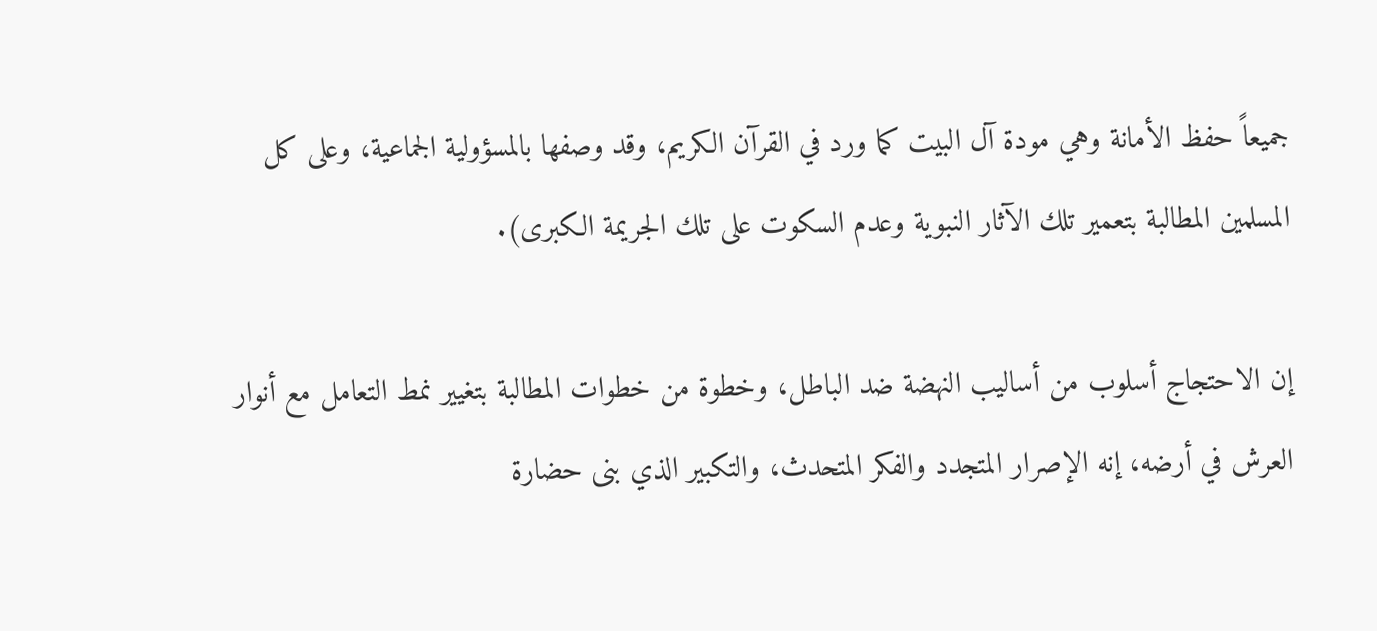جميعاً حفظ الأمانة وهي مودة آل البيت كما ورد في القرآن الكريم، وقد وصفها بالمسؤولية الجماعية، وعلى كل المسلمين المطالبة بتعمير تلك الآثار النبوية وعدم السكوت على تلك الجريمة الكبرى).

إن الاحتجاج أسلوب من أساليب النهضة ضد الباطل، وخطوة من خطوات المطالبة بتغيير نمط التعامل مع أنوار العرش في أرضه، إنه الإصرار المتجدد والفكر المتحدث، والتكبير الذي بنى حضارة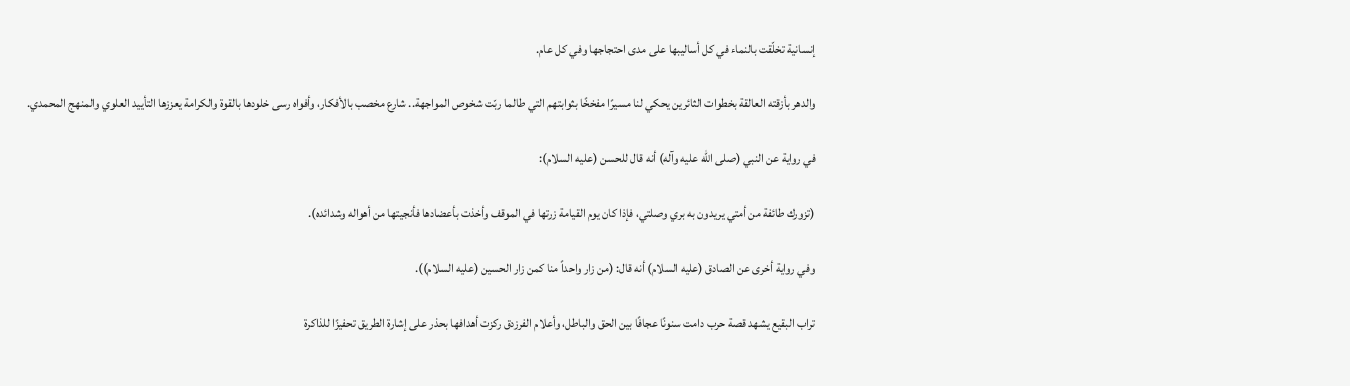إنسانية تخلّقت بالنماء في كل أساليبها على مدى احتجاجها وفي كل عام.

والدهر بأزقته العالقة بخطوات الثائرين يحكي لنا مسيرًا مفخخًا بثوابتهم التي طالما ربّت شخوص المواجهة.. شارع مخصب بالأفكار، وأفواه رسى خلودها بالقوة والكرامة يعززها التأييد العلوي والمنهج المحمدي.

في رواية عن النبي (صلى الله عليه وآله) أنه قال للحسن (عليه السلام):

(تزورك طائفة من أمتي يريدون به بري وصلتي، فإذا كان يوم القيامة زرتها في الموقف وأخذت بأعضادها فأنجيتها من أهواله وشدائده).

وفي رواية أخرى عن الصادق (عليه السلام) أنه قال: (من زار واحداً منا كمن زار الحسين (عليه السلام)).

تراب البقيع يشهد قصة حرب دامت سنونًا عجافًا بين الحق والباطل، وأعلام الفرزدق ركزت أهدافها بحذر على إشارة الطريق تحفيزًا للذاكرة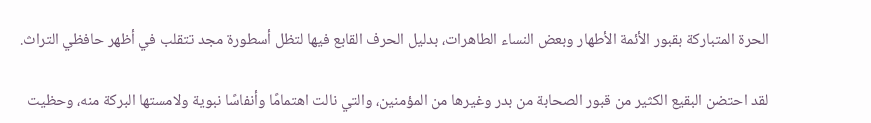الحرة المتباركة بقبور الأئمة الأطهار وبعض النساء الطاهرات، بدليل الحرف القابع فيها لتظل أسطورة مجد تتقلب في أظهر حافظي التراث.

لقد احتضن البقيع الكثير من قبور الصحابة من بدر وغيرها من المؤمنين، والتي نالت اهتمامًا وأنفاسًا نبوية ولامستها البركة منه، وحظيت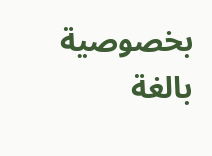بخصوصية بالغة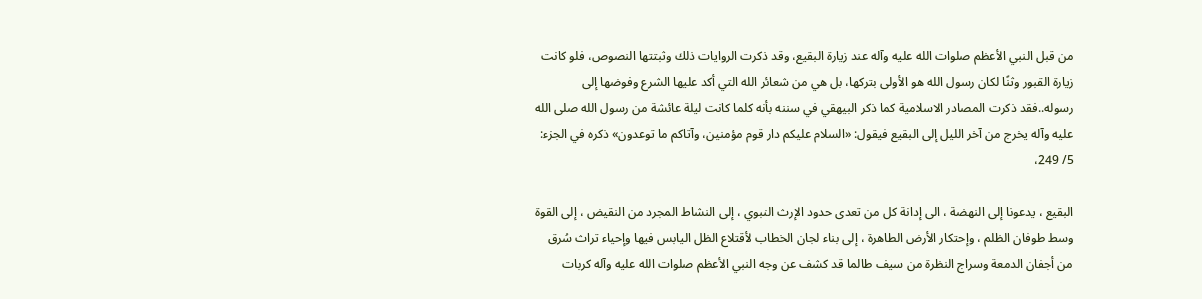من قبل النبي الأعظم صلوات الله عليه وآله عند زيارة البقيع، وقد ذكرت الروايات ذلك وثبتتها النصوص، فلو كانت زيارة القبور وثنًا لكان رسول الله هو الأولى بتركها، بل هي من شعائر الله التي أكد عليها الشرع وفوضها إلى رسوله..فقد ذكرت المصادر الاسلامية كما ذكر البيهقي في سننه بأنه كلما كانت ليلة عائشة من رسول الله صلى الله عليه وآله يخرج من آخر الليل إلى البقيع فيقول: «السلام عليكم دار قوم مؤمنين، وآتاكم ما توعدون» ذكره في الجزء: 5/ 249،

البقيع ، يدعونا إلى النهضة ، الى إدانة كل من تعدى حدود الإرث النبوي ، إلى النشاط المجرد من النقيض ، إلى القوة وسط طوفان الظلم ، وإحتكار الأرض الطاهرة ، إلى بناء لجان الخطاب لأقتلاع الظل اليابس فيها وإحياء تراث سُرق من أجفان الدمعة وسراج النظرة من سيف طالما قد كشف عن وجه النبي الأعظم صلوات الله عليه وآله كربات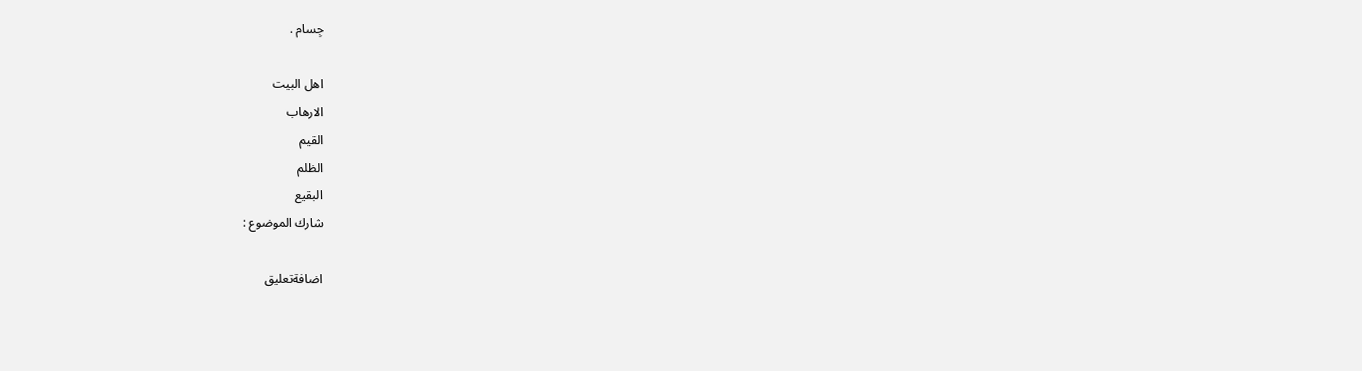جِسام .

اهل البيت
الارهاب
القيم
الظلم
البقيع
شارك الموضوع :

اضافةتعليق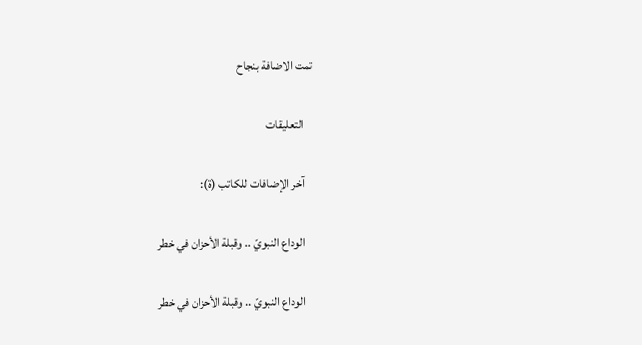تمت الاضافة بنجاح

    التعليقات

    آخر الإضافات للكاتب (ة):

    الوداع النبويّ .. وقبلة الأحزان في خطر

    الوداع النبويّ .. وقبلة الأحزان في خطر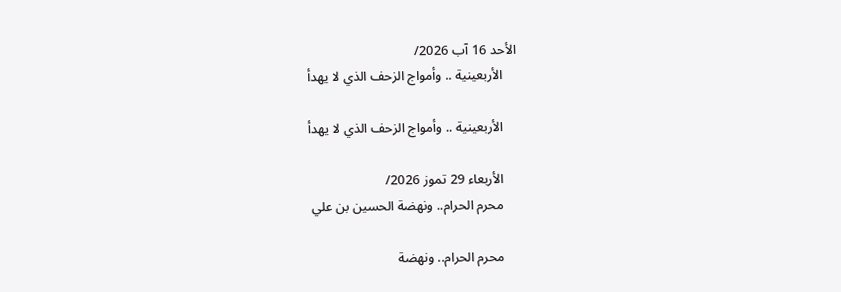الأحد 16 آب 2026/
    الأربعينية .. وأمواج الزحف الذي لا يهدأ

    الأربعينية .. وأمواج الزحف الذي لا يهدأ

    الأربعاء 29 تموز 2026/
    محرم الحرام.. ونهضة الحسين بن علي

    محرم الحرام.. ونهضة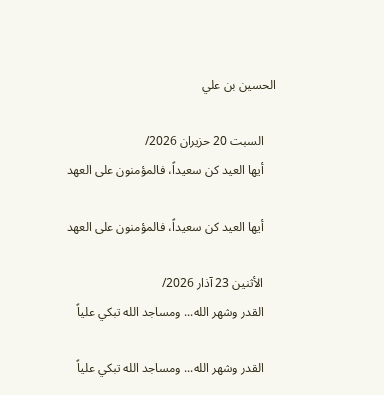الحسين بن علي

    السبت 20 حزيران 2026/
    أيها العيد كن سعيداً، فالمؤمنون على العهد

    أيها العيد كن سعيداً، فالمؤمنون على العهد

    الأثنين 23 آذار 2026/
    القدر وشهر الله... ومساجد الله تبكي علياً

    القدر وشهر الله... ومساجد الله تبكي علياً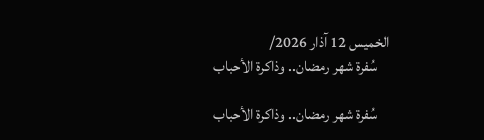الخميس 12 آذار 2026/
    سُفرة شهر رمضان.. وذاكرة الأحباب

    سُفرة شهر رمضان.. وذاكرة الأحباب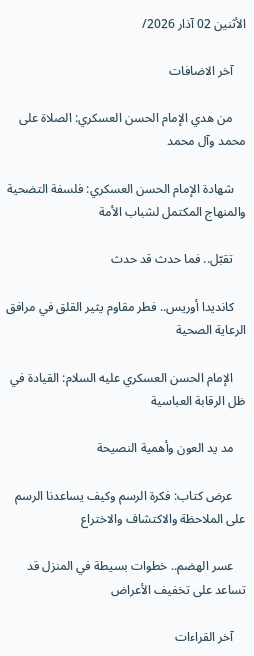الأثنين 02 آذار 2026/

    آخر الاضافات

    من هدي الإمام الحسن العسكري: الصلاة على محمد وآل محمد

    شهادة الإمام الحسن العسكري: فلسفة التضحية والمنهاج المكتمل لشباب الأمة

    تقبّل.. فما حدث قد حدث

    كانديدا أوريس.. فطر مقاوم يثير القلق في مرافق الرعاية الصحية

    الإمام الحسن العسكري عليه السلام: القيادة في ظل الرقابة العباسية

    مد يد العون وأهمية النصيحة

    عرض كتاب: فكرة الرسم وكيف يساعدنا الرسم على الملاحظة والاكتشاف والاختراع

    عسر الهضم.. خطوات بسيطة في المنزل قد تساعد على تخفيف الأعراض

    آخر القراءات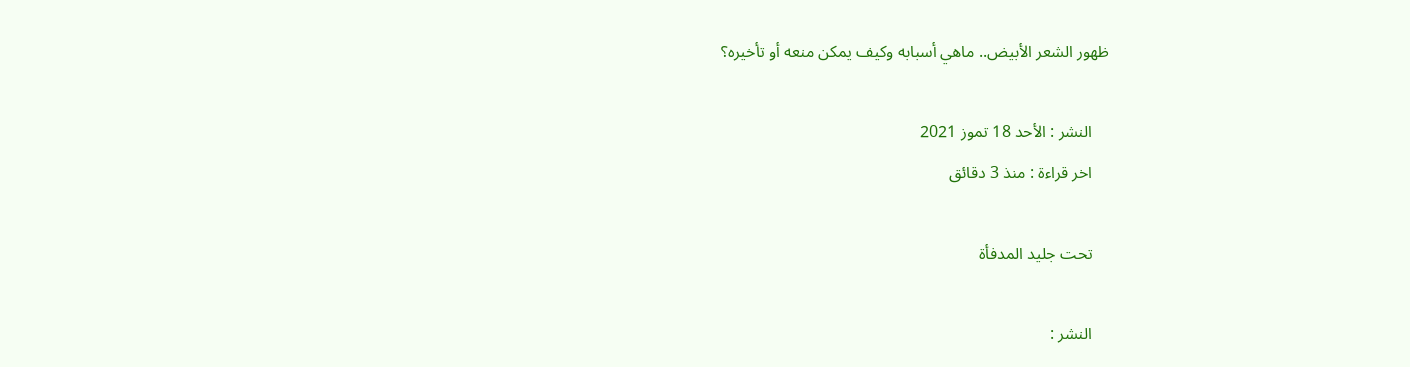ظهور الشعر الأبيض.. ماهي أسبابه وكيف يمكن منعه أو تأخيره؟

    النشر : الأحد 18 تموز 2021
    اخر قراءة : منذ 3 دقائق

    تحت جليد المدفأة

    النشر :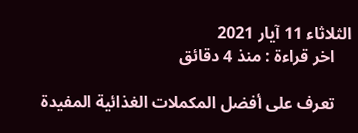الثلاثاء 11 آيار 2021
    اخر قراءة : منذ 4 دقائق

    تعرف على أفضل المكملات الغذائية المفيدة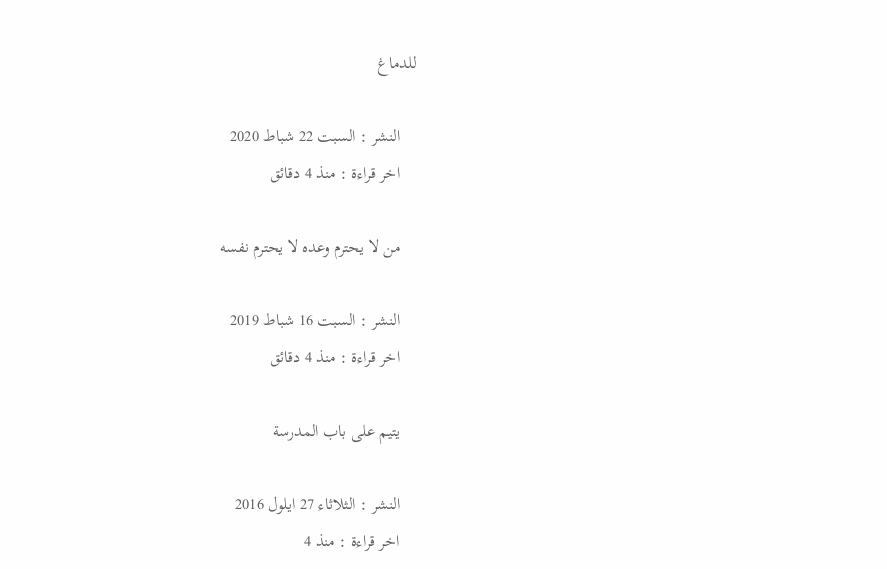للدماغ

    النشر : السبت 22 شباط 2020
    اخر قراءة : منذ 4 دقائق

    من لا يحترم وعده لا يحترم نفسه

    النشر : السبت 16 شباط 2019
    اخر قراءة : منذ 4 دقائق

    يتيم على باب المدرسة

    النشر : الثلاثاء 27 ايلول 2016
    اخر قراءة : منذ 4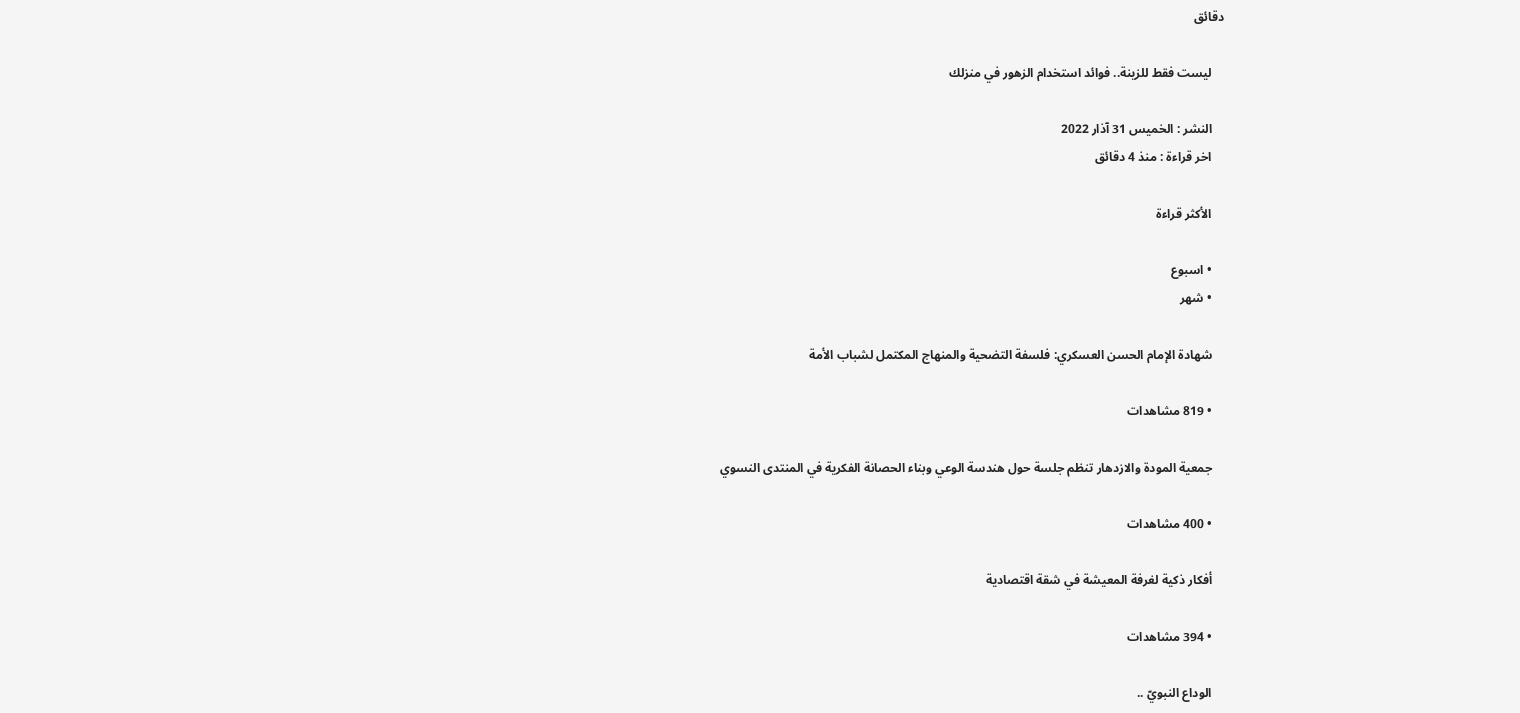دقائق

    ليست فقط للزينة.. فوائد استخدام الزهور في منزلك

    النشر : الخميس 31 آذار 2022
    اخر قراءة : منذ 4 دقائق

    الأكثر قراءة

    • اسبوع
    • شهر

    شهادة الإمام الحسن العسكري: فلسفة التضحية والمنهاج المكتمل لشباب الأمة

    • 819 مشاهدات

    جمعية المودة والازدهار تنظم جلسة حول هندسة الوعي وبناء الحصانة الفكرية في المنتدى النسوي

    • 400 مشاهدات

    أفكار ذكية لغرفة المعيشة في شقة اقتصادية

    • 394 مشاهدات

    الوداع النبويّ ..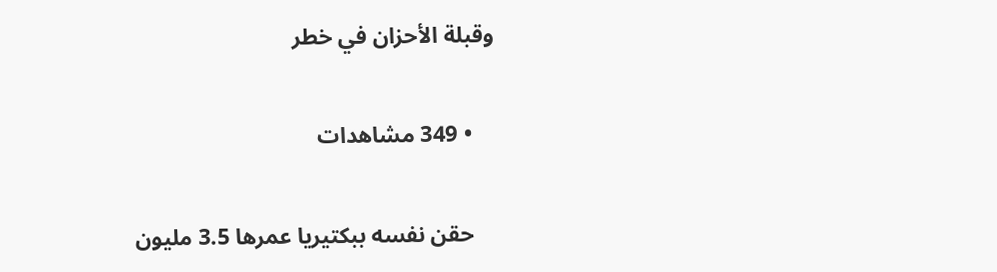وقبلة الأحزان في خطر

    • 349 مشاهدات

    حقن نفسه ببكتيريا عمرها 3.5 مليون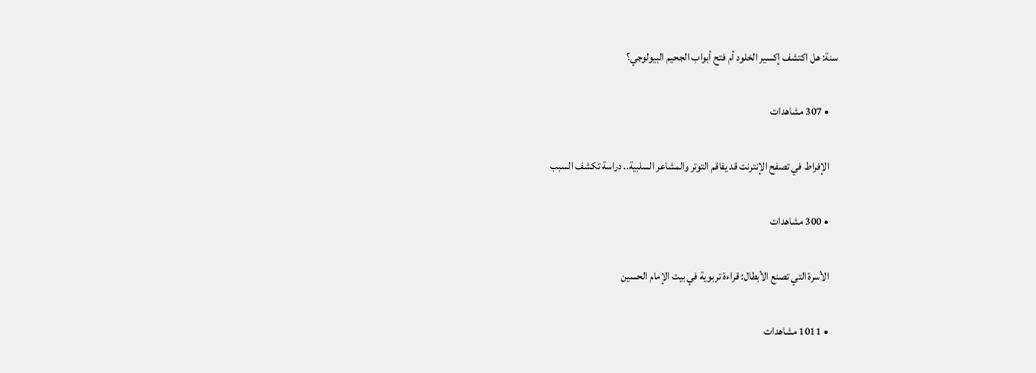سنة: هل اكتشف إكسير الخلود أم فتح أبواب الجحيم البيولوجي؟

    • 307 مشاهدات

    الإفراط في تصفح الإنترنت قد يفاقم التوتر والمشاعر السلبية.. دراسة تكشف السبب

    • 300 مشاهدات

    الأسرة التي تصنع الأبطال: قراءة تربوية في بيت الإمام الحسين

    • 1011 مشاهدات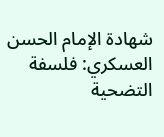شهادة الإمام الحسن العسكري: فلسفة التضحية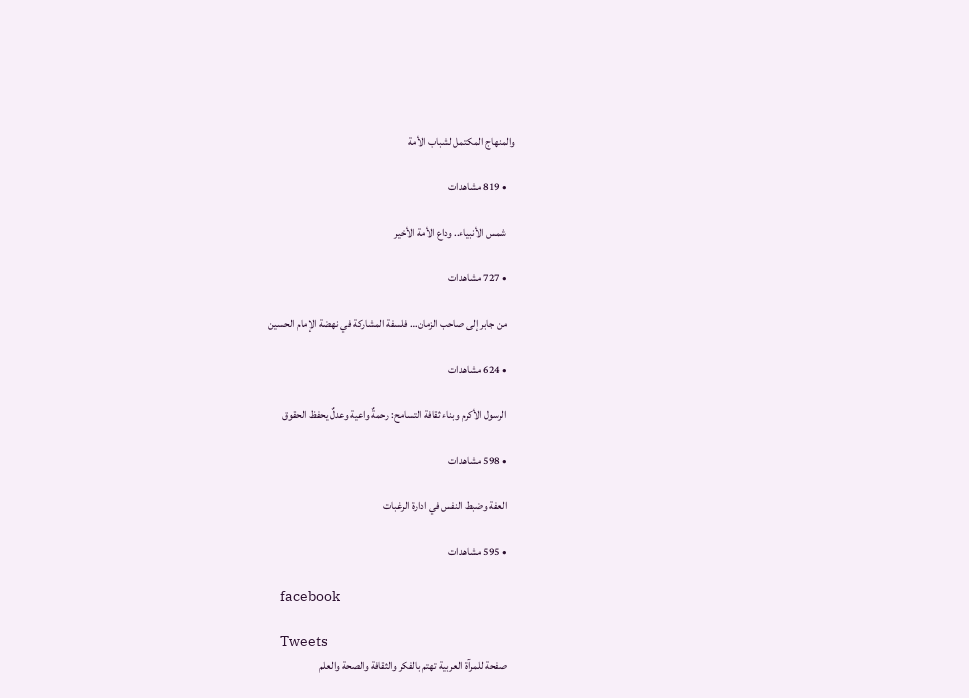والمنهاج المكتمل لشباب الأمة

    • 819 مشاهدات

    شمس الأنبياء.. وداع الأمة الأخير

    • 727 مشاهدات

    من جابر إلى صاحب الزمان… فلسفة المشاركة في نهضة الإمام الحسين

    • 624 مشاهدات

    الرسول الأكرم وبناء ثقافة التسامح: رحمةٌ واعية وعدلٌ يحفظ الحقوق

    • 598 مشاهدات

    العفة وضبط النفس في ادارة الرغبات

    • 595 مشاهدات

    facebook

    Tweets
    صفحة للمرآة العربية تهتم بالفكر والثقافة والصحة والعلم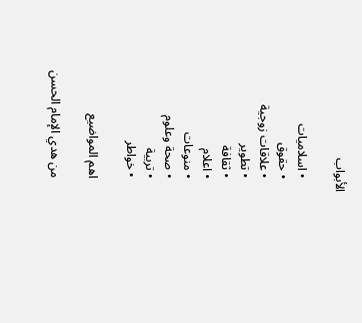الأبواب

    • اسلاميات
    • حقوق
    • علاقات زوجية
    • تطوير
    • ثقافة
    • اعلام
    • منوعات
    • صحة وعلوم
    • تربية
    • خواطر

    اهم المواضيع

    من هدي الإمام الحسن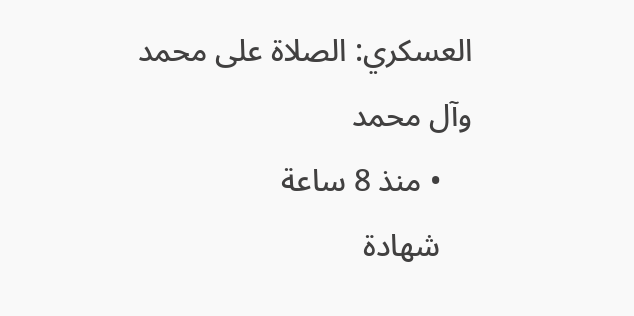العسكري: الصلاة على محمد وآل محمد
    • منذ 8 ساعة
    شهادة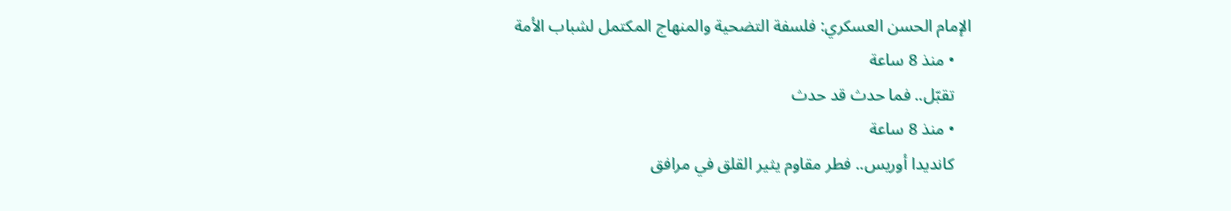الإمام الحسن العسكري: فلسفة التضحية والمنهاج المكتمل لشباب الأمة
    • منذ 8 ساعة
    تقبّل.. فما حدث قد حدث
    • منذ 8 ساعة
    كانديدا أوريس.. فطر مقاوم يثير القلق في مرافق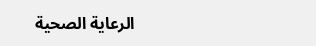الرعاية الصحية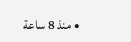• منذ 8 ساعة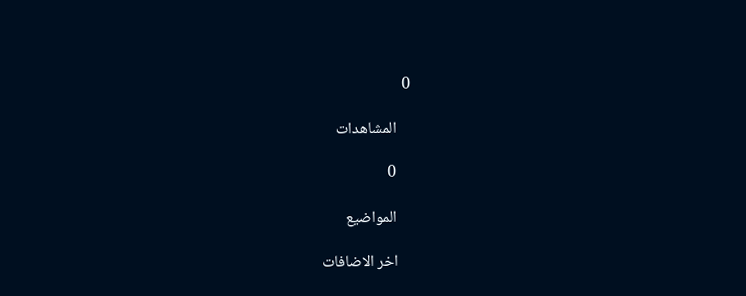0

    المشاهدات

    0

    المواضيع

    اخر الاضافات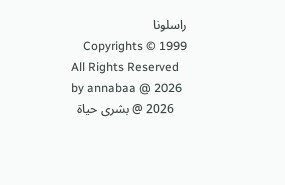راسلونا
    Copyrights © 1999 All Rights Reserved by annabaa @ 2026
    2026 @ بشرى حياة